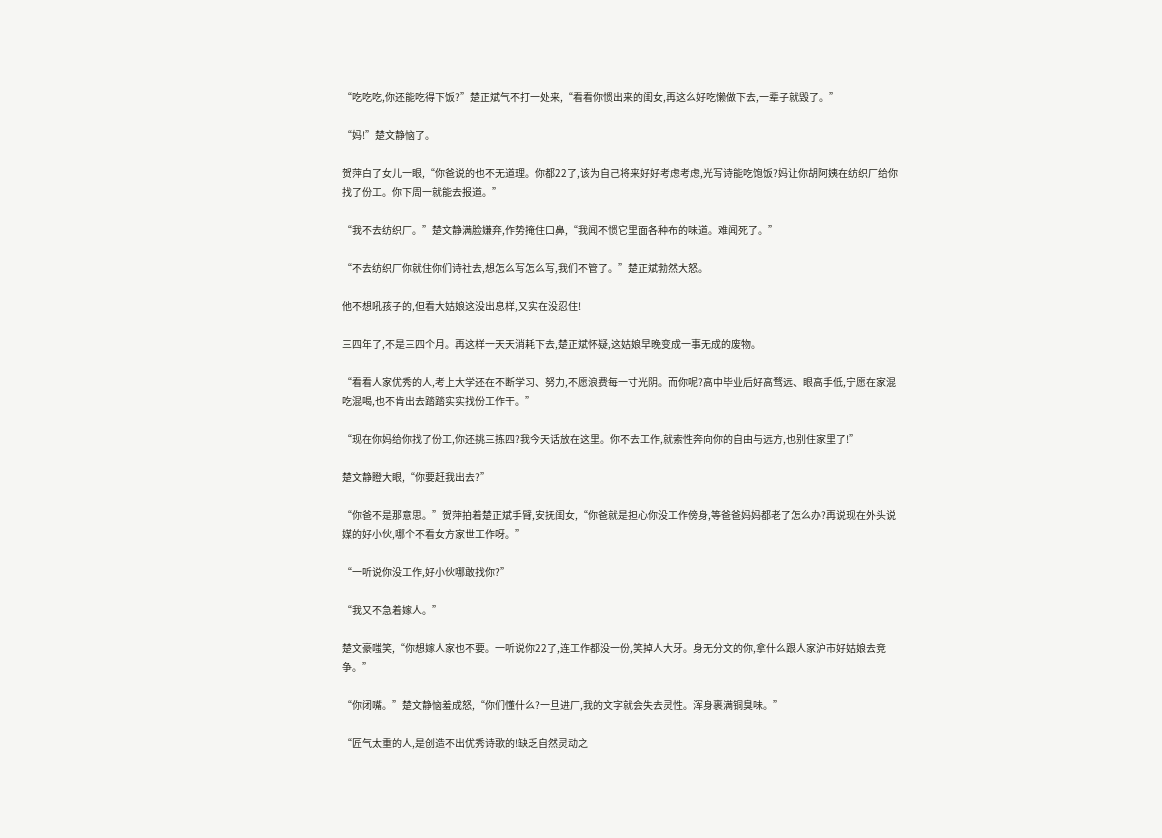“吃吃吃,你还能吃得下饭?”楚正斌气不打一处来,“看看你惯出来的闺女,再这么好吃懒做下去,一辈子就毁了。”

“妈!”楚文静恼了。

贺萍白了女儿一眼,“你爸说的也不无道理。你都22了,该为自己将来好好考虑考虑,光写诗能吃饱饭?妈让你胡阿姨在纺织厂给你找了份工。你下周一就能去报道。”

“我不去纺织厂。”楚文静满脸嫌弃,作势掩住口鼻,“我闻不惯它里面各种布的味道。难闻死了。”

“不去纺织厂你就住你们诗社去,想怎么写怎么写,我们不管了。”楚正斌勃然大怒。

他不想吼孩子的,但看大姑娘这没出息样,又实在没忍住!

三四年了,不是三四个月。再这样一天天消耗下去,楚正斌怀疑,这姑娘早晚变成一事无成的废物。

“看看人家优秀的人,考上大学还在不断学习、努力,不愿浪费每一寸光阴。而你呢?高中毕业后好高骛远、眼高手低,宁愿在家混吃混喝,也不肯出去踏踏实实找份工作干。”

“现在你妈给你找了份工,你还挑三拣四?我今天话放在这里。你不去工作,就索性奔向你的自由与远方,也别住家里了!”

楚文静瞪大眼,“你要赶我出去?”

“你爸不是那意思。”贺萍拍着楚正斌手臂,安抚闺女,“你爸就是担心你没工作傍身,等爸爸妈妈都老了怎么办?再说现在外头说媒的好小伙,哪个不看女方家世工作呀。”

“一听说你没工作,好小伙哪敢找你?”

“我又不急着嫁人。”

楚文豪嗤笑,“你想嫁人家也不要。一听说你22了,连工作都没一份,笑掉人大牙。身无分文的你,拿什么跟人家沪市好姑娘去竞争。”

“你闭嘴。”楚文静恼羞成怒,“你们懂什么?一旦进厂,我的文字就会失去灵性。浑身裹满铜臭味。”

“匠气太重的人,是创造不出优秀诗歌的!缺乏自然灵动之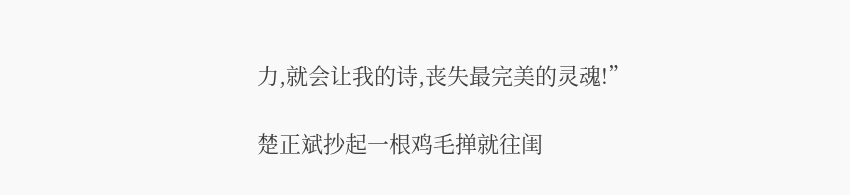力,就会让我的诗,丧失最完美的灵魂!”

楚正斌抄起一根鸡毛掸就往闺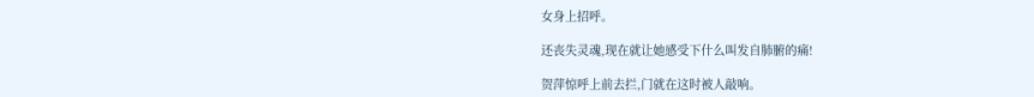女身上招呼。

还丧失灵魂,现在就让她感受下什么叫发自肺腑的痛!

贺萍惊呼上前去拦,门就在这时被人敲响。